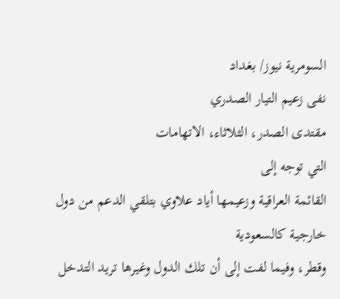السومرية نيوز/ بغداد
نفى زعيم التيار الصدري
مقتدى الصدر، الثلاثاء، الاتهامات
التي توجه إلى
القائمة العراقية وزعيمها أياد علاوي بتلقي الدعم من دول خارجية كالسعودية
وقطر، وفيما لفت إلى أن تلك الدول وغيرها تريد التدخل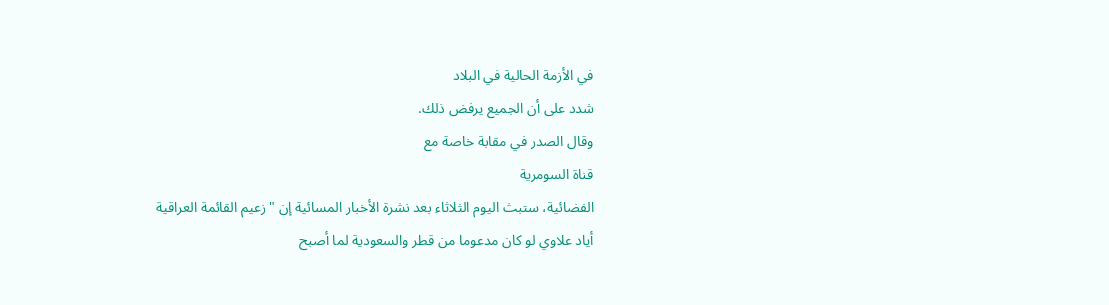في الأزمة الحالية في البلاد
شدد على أن الجميع يرفض ذلك.
وقال الصدر في مقابة خاصة مع
قناة السومرية
الفضائية، ستبث اليوم الثلاثاء بعد نشرة الأخبار المسائية إن "زعيم القائمة العراقية
أياد علاوي لو كان مدعوما من قطر والسعودية لما أصبح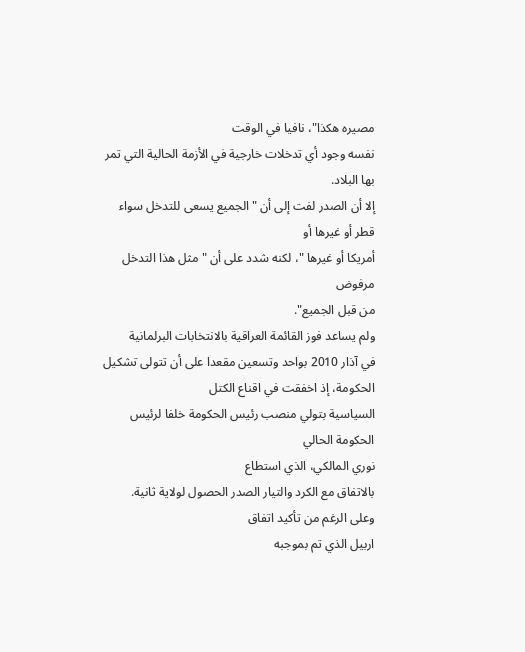مصيره هكذا"، نافيا في الوقت
نفسه وجود أي تدخلات خارجية في الأزمة الحالية التي تمر بها البلاد.
إلا أن الصدر لفت إلى أن "الجميع يسعى للتدخل سواء
قطر أو غيرها أو
أمريكا أو غيرها "، لكنه شدد على أن "مثل هذا التدخل مرفوض
من قبل الجميع".
ولم يساعد فوز القائمة العراقية بالانتخابات البرلمانية
في آذار 2010 بواحد وتسعين مقعدا على أن تتولى تشكيل الحكومة، إذ اخفقت في اقناع الكتل
السياسية بتولي منصب رئيس الحكومة خلفا لرئيس الحكومة الحالي
نوري المالكي، الذي استطاع
بالاتفاق مع الكرد والتيار الصدر الحصول لولاية ثانية.
وعلى الرغم من تأكيد اتفاق
اربيل الذي تم بموجبه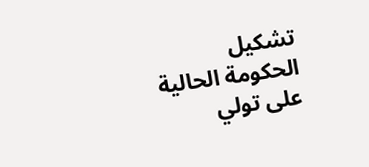تشكيل
الحكومة الحالية على تولي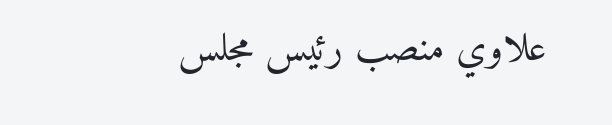علاوي منصب رئيس مجلس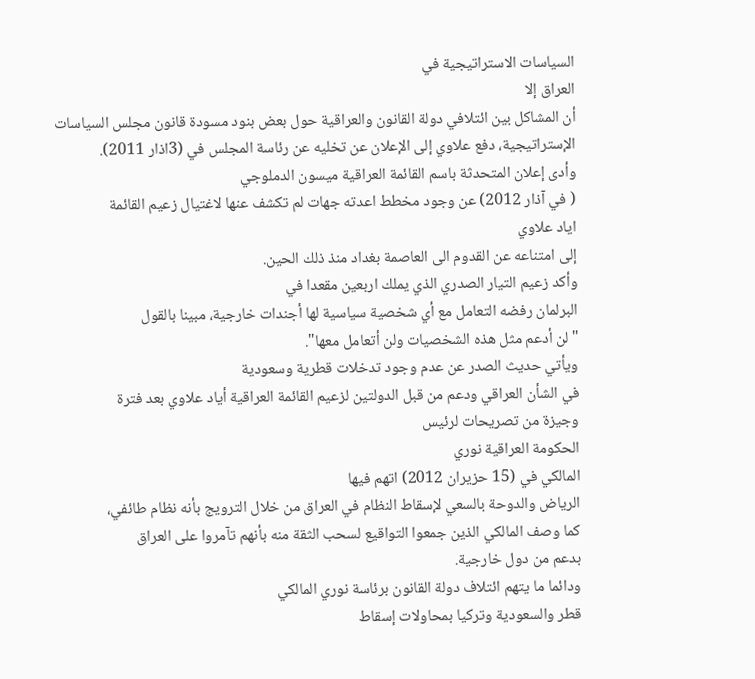السياسات الاستراتيجية في
العراق إلا
أن المشاكل بين ائتلافي دولة القانون والعراقية حول بعض بنود مسودة قانون مجلس السياسات
الإستراتيجية، دفع علاوي إلى الإعلان عن تخليه عن رئاسة المجلس في (3اذار 2011).
وأدى إعلان المتحدثة باسم القائمة العراقية ميسون الدملوجي
( في آذار 2012) عن وجود مخطط اعدته جهات لم تكشف عنها لاغتيال زعيم القائمة
اياد علاوي
إلى امتناعه عن القدوم الى العاصمة بغداد منذ ذلك الحين.
وأكد زعيم التيار الصدري الذي يملك اربعين مقعدا في
البرلمان رفضه التعامل مع أي شخصية سياسية لها أجندات خارجية، مبينا بالقول
"لن أدعم مثل هذه الشخصيات ولن أتعامل معها".
ويأتي حديث الصدر عن عدم وجود تدخلات قطرية وسعودية
في الشأن العراقي ودعم من قبل الدولتين لزعيم القائمة العراقية أياد علاوي بعد فترة
وجيزة من تصريحات لرئيس
الحكومة العراقية نوري
المالكي في (15 حزيران 2012) اتهم فيها
الرياض والدوحة بالسعي لإسقاط النظام في العراق من خلال الترويج بأنه نظام طائفي،
كما وصف المالكي الذين جمعوا التواقيع لسحب الثقة منه بأنهم تآمروا على العراق
بدعم من دول خارجية.
ودائما ما يتهم ائتلاف دولة القانون برئاسة نوري المالكي
قطر والسعودية وتركيا بمحاولات إسقاط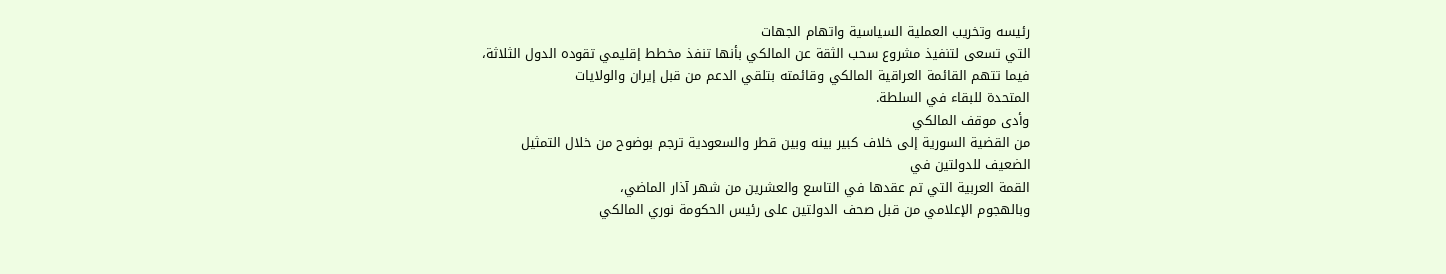رئيسه وتخريب العملية السياسية واتهام الجهات
التي تسعى لتنفيذ مشروع سحب الثقة عن المالكي بأنها تنفذ مخطط إقليمي تقوده الدول الثلاثة،
فيما تتهم القائمة العراقية المالكي وقائمته بتلقي الدعم من قبل إيران والولايات
المتحدة للبقاء في السلطة.
وأدى موقف المالكي
من القضية السورية إلى خلاف كبير بينه وبين قطر والسعودية ترجم بوضوح من خلال التمثيل
الضعيف للدولتين في
القمة العربية التي تم عقدها في التاسع والعشرين من شهر آذار الماضي،
وبالهجوم الإعلامي من قبل صحف الدولتين على رئيس الحكومة نوري المالكي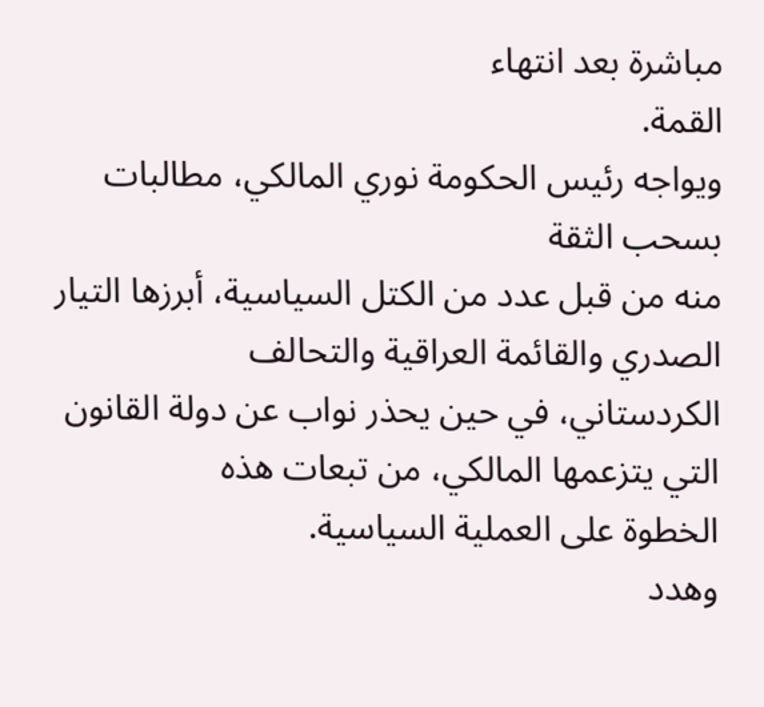مباشرة بعد انتهاء
القمة.
ويواجه رئيس الحكومة نوري المالكي، مطالبات بسحب الثقة
منه من قبل عدد من الكتل السياسية، أبرزها التيار الصدري والقائمة العراقية والتحالف
الكردستاني، في حين يحذر نواب عن دولة القانون التي يتزعمها المالكي، من تبعات هذه
الخطوة على العملية السياسية.
وهدد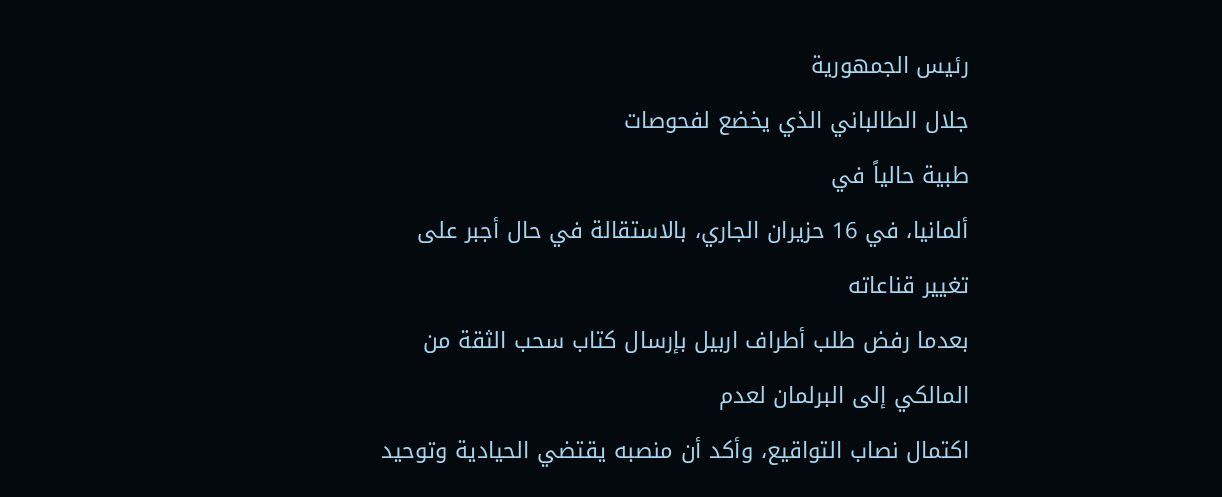رئيس الجمهورية
جلال الطالباني الذي يخضع لفحوصات
طبية حالياً في
ألمانيا، في 16 حزيران الجاري، بالاستقالة في حال أجبر على تغيير قناعاته
بعدما رفض طلب أطراف اربيل بإرسال كتاب سحب الثقة من المالكي إلى البرلمان لعدم
اكتمال نصاب التواقيع، وأكد أن منصبه يقتضي الحيادية وتوحيد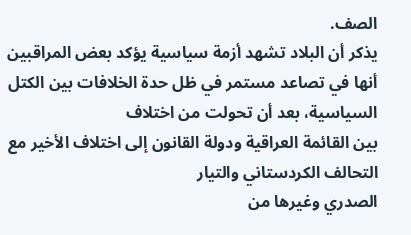الصف.
يذكر أن البلاد تشهد أزمة سياسية يؤكد بعض المراقبين
أنها في تصاعد مستمر في ظل حدة الخلافات بين الكتل السياسية، بعد أن تحولت من اختلاف
بين القائمة العراقية ودولة القانون إلى اختلاف الأخير مع
التحالف الكردستاني والتيار
الصدري وغيرها من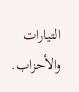التيارات والأحزاب.